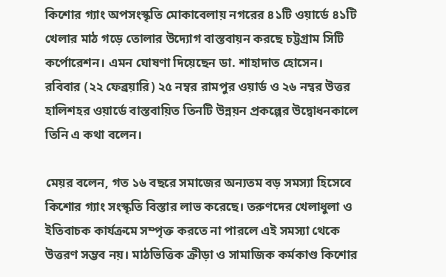কিশোর গ্যাং অপসংস্কৃতি মোকাবেলায় নগরের ৪১টি ওয়ার্ডে ৪১টি খেলার মাঠ গড়ে তোলার উদ্যোগ বাস্তবায়ন করছে চট্টগ্রাম সিটি কর্পোরেশন। এমন ঘোষণা দিয়েছেন ডা. শাহাদাত হোসেন।
রবিবার (২২ ফেব্রয়ারি) ২৫ নম্বর রামপুর ওয়ার্ড ও ২৬ নম্বর উত্তর হালিশহর ওয়ার্ডে বাস্তবায়িত তিনটি উন্নয়ন প্রকল্পের উদ্বোধনকালে তিনি এ কথা বলেন।

মেয়র বলেন, গত ১৬ বছরে সমাজের অন্যতম বড় সমস্যা হিসেবে কিশোর গ্যাং সংস্কৃতি বিস্তার লাভ করেছে। তরুণদের খেলাধুলা ও ইতিবাচক কার্যক্রমে সম্পৃক্ত করতে না পারলে এই সমস্যা থেকে উত্তরণ সম্ভব নয়। মাঠভিত্তিক ক্রীড়া ও সামাজিক কর্মকাণ্ড কিশোর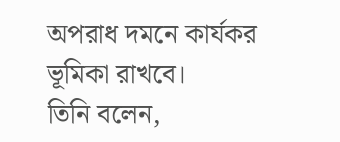অপরাধ দমনে কার্যকর ভূমিকা রাখবে।
তিনি বলেন,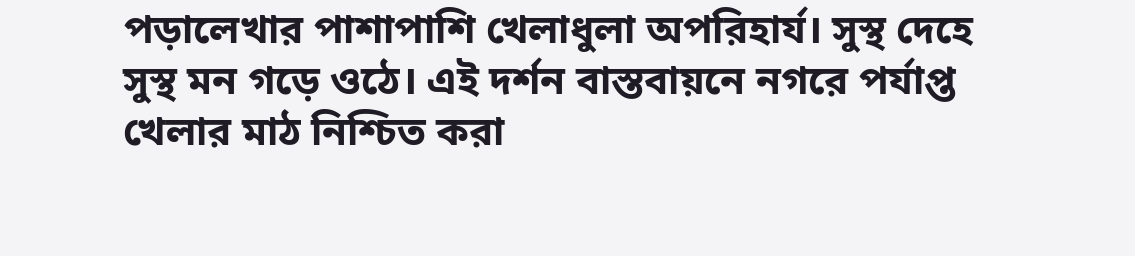পড়ালেখার পাশাপাশি খেলাধুলা অপরিহার্য। সুস্থ দেহে সুস্থ মন গড়ে ওঠে। এই দর্শন বাস্তবায়নে নগরে পর্যাপ্ত খেলার মাঠ নিশ্চিত করা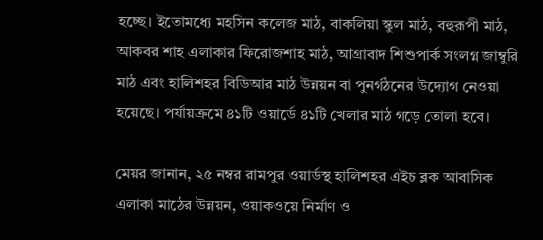হচ্ছে। ইতোমধ্যে মহসিন কলেজ মাঠ, বাকলিয়া স্কুল মাঠ, বহুরূপী মাঠ, আকবর শাহ এলাকার ফিরোজশাহ মাঠ, আগ্রাবাদ শিশুপার্ক সংলগ্ন জাম্বুরি মাঠ এবং হালিশহর বিডিআর মাঠ উন্নয়ন বা পুনর্গঠনের উদ্যোগ নেওয়া হয়েছে। পর্যায়ক্রমে ৪১টি ওয়ার্ডে ৪১টি খেলার মাঠ গড়ে তোলা হবে।

মেয়র জানান, ২৫ নম্বর রামপুর ওয়ার্ডস্থ হালিশহর এইচ ব্লক আবাসিক এলাকা মাঠের উন্নয়ন, ওয়াকওয়ে নির্মাণ ও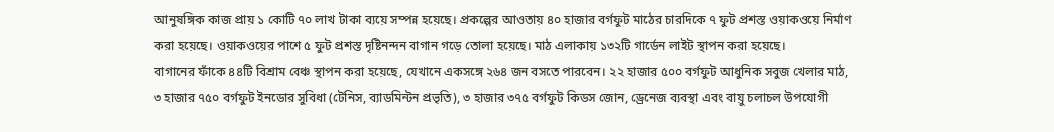আনুষঙ্গিক কাজ প্রায় ১ কোটি ৭০ লাখ টাকা ব্যয়ে সম্পন্ন হয়েছে। প্রকল্পের আওতায় ৪০ হাজার বর্গফুট মাঠের চারদিকে ৭ ফুট প্রশস্ত ওয়াকওয়ে নির্মাণ করা হয়েছে। ওয়াকওয়ের পাশে ৫ ফুট প্রশস্ত দৃষ্টিনন্দন বাগান গড়ে তোলা হয়েছে। মাঠ এলাকায় ১৩২টি গার্ডেন লাইট স্থাপন করা হয়েছে।
বাগানের ফাঁকে ৪৪টি বিশ্রাম বেঞ্চ স্থাপন করা হয়েছে, যেখানে একসঙ্গে ২৬৪ জন বসতে পারবেন। ২২ হাজার ৫০০ বর্গফুট আধুনিক সবুজ খেলার মাঠ, ৩ হাজার ৭৫০ বর্গফুট ইনডোর সুবিধা (টেনিস, ব্যাডমিন্টন প্রভৃতি), ৩ হাজার ৩৭৫ বর্গফুট কিডস জোন, ড্রেনেজ ব্যবস্থা এবং বায়ু চলাচল উপযোগী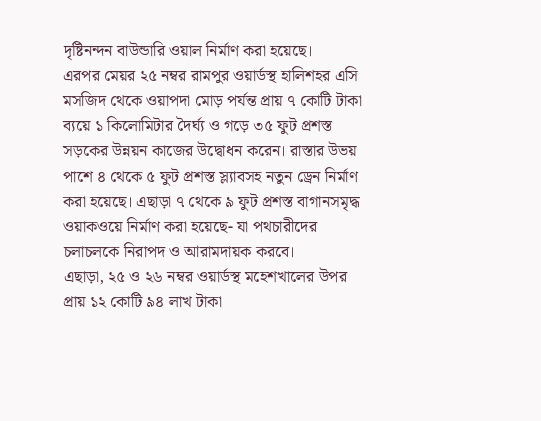দৃষ্টিনন্দন বাউন্ডারি ওয়াল নির্মাণ করা হয়েছে।
এরপর মেয়র ২৫ নম্বর রামপুর ওয়ার্ডস্থ হালিশহর এসি মসজিদ থেকে ওয়াপদা মোড় পর্যন্ত প্রায় ৭ কোটি টাকা ব্যয়ে ১ কিলোমিটার দৈর্ঘ্য ও গড়ে ৩৫ ফুট প্রশস্ত সড়কের উন্নয়ন কাজের উদ্বোধন করেন। রাস্তার উভয় পাশে ৪ থেকে ৫ ফুট প্রশস্ত স্ল্যাবসহ নতুন ড্রেন নির্মাণ করা হয়েছে। এছাড়া ৭ থেকে ৯ ফুট প্রশস্ত বাগানসমৃদ্ধ ওয়াকওয়ে নির্মাণ করা হয়েছে- যা পথচারীদের চলাচলকে নিরাপদ ও আরামদায়ক করবে।
এছাড়া, ২৫ ও ২৬ নম্বর ওয়ার্ডস্থ মহেশখালের উপর প্রায় ১২ কোটি ৯৪ লাখ টাকা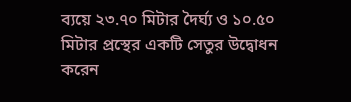ব্যয়ে ২৩.৭০ মিটার দৈর্ঘ্য ও ১০.৫০ মিটার প্রস্থের একটি সেতুর উদ্বোধন করেন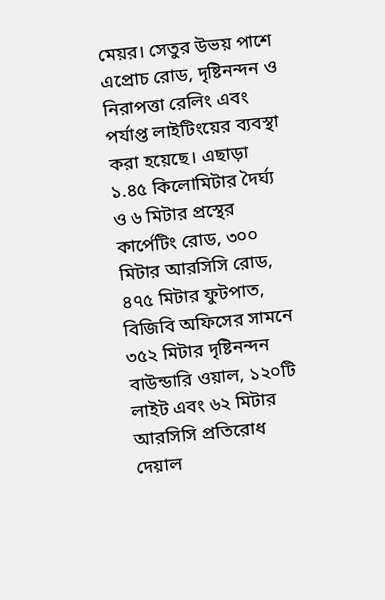মেয়র। সেতুর উভয় পাশে এপ্রোচ রোড, দৃষ্টিনন্দন ও নিরাপত্তা রেলিং এবং পর্যাপ্ত লাইটিংয়ের ব্যবস্থা করা হয়েছে। এছাড়া ১.৪৫ কিলোমিটার দৈর্ঘ্য ও ৬ মিটার প্রস্থের কার্পেটিং রোড, ৩০০ মিটার আরসিসি রোড, ৪৭৫ মিটার ফুটপাত, বিজিবি অফিসের সামনে ৩৫২ মিটার দৃষ্টিনন্দন বাউন্ডারি ওয়াল, ১২০টি লাইট এবং ৬২ মিটার আরসিসি প্রতিরোধ দেয়াল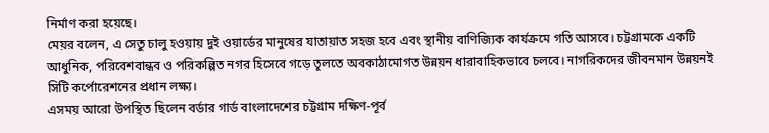নির্মাণ করা হয়েছে।
মেয়র বলেন, এ সেতু চালু হওয়ায় দুই ওয়ার্ডের মানুষের যাতায়াত সহজ হবে এবং স্থানীয় বাণিজ্যিক কার্যক্রমে গতি আসবে। চট্টগ্রামকে একটি আধুনিক, পরিবেশবান্ধব ও পরিকল্পিত নগর হিসেবে গড়ে তুলতে অবকাঠামোগত উন্নয়ন ধারাবাহিকভাবে চলবে। নাগরিকদের জীবনমান উন্নয়নই সিটি কর্পোরেশনের প্রধান লক্ষ্য।
এসময় আরো উপস্থিত ছিলেন বর্ডার গার্ড বাংলাদেশের চট্টগ্রাম দক্ষিণ-পূর্ব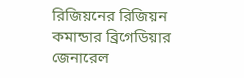রিজিয়নের রিজিয়ন কমান্ডার ব্রিগেডিয়ার জেনারেল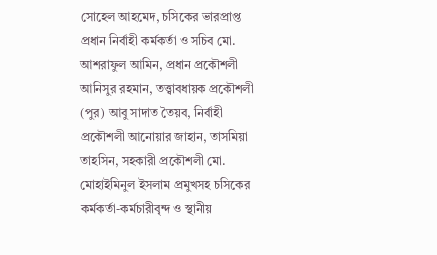সোহেল আহমেদ, চসিকের ভারপ্রাপ্ত প্রধান নির্বাহী কর্মকর্তা ও সচিব মো. আশরাফুল আমিন, প্রধান প্রকৌশলী আনিসুর রহমান, তত্ত্বাবধায়ক প্রকৌশলী (পুর) আবু সাদাত তৈয়ব, নির্বাহী প্রকৌশলী আনোয়ার জাহান, তাসমিয়া তাহসিন, সহকারী প্রকৌশলী মো. মোহাইমিনুল ইসলাম প্রমুখসহ চসিকের কর্মকর্তা-কর্মচারীবৃন্দ ও স্থানীয়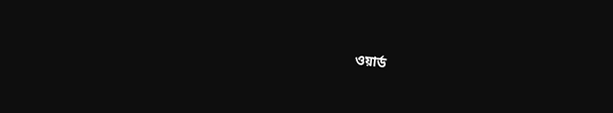ওয়ার্ড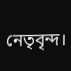নেতৃবৃন্দ।